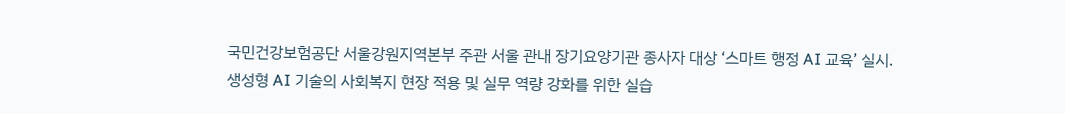국민건강보험공단 서울강원지역본부 주관 서울 관내 장기요양기관 종사자 대상 ‘스마트 행정 AI 교육’ 실시.
생성형 AI 기술의 사회복지 현장 적용 및 실무 역량 강화를 위한 실습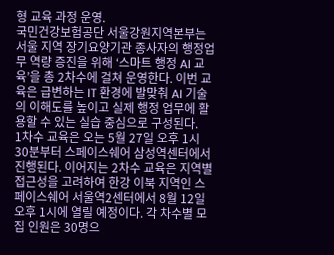형 교육 과정 운영.
국민건강보험공단 서울강원지역본부는 서울 지역 장기요양기관 종사자의 행정업무 역량 증진을 위해 ‘스마트 행정 AI 교육’을 총 2차수에 걸쳐 운영한다. 이번 교육은 급변하는 IT 환경에 발맞춰 AI 기술의 이해도를 높이고 실제 행정 업무에 활용할 수 있는 실습 중심으로 구성된다.
1차수 교육은 오는 5월 27일 오후 1시 30분부터 스페이스쉐어 삼성역센터에서 진행된다. 이어지는 2차수 교육은 지역별 접근성을 고려하여 한강 이북 지역인 스페이스쉐어 서울역2센터에서 8월 12일 오후 1시에 열릴 예정이다. 각 차수별 모집 인원은 30명으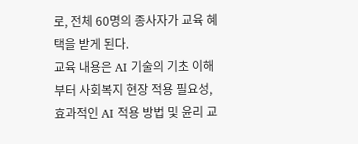로, 전체 60명의 종사자가 교육 혜택을 받게 된다.
교육 내용은 AI 기술의 기초 이해부터 사회복지 현장 적용 필요성, 효과적인 AI 적용 방법 및 윤리 교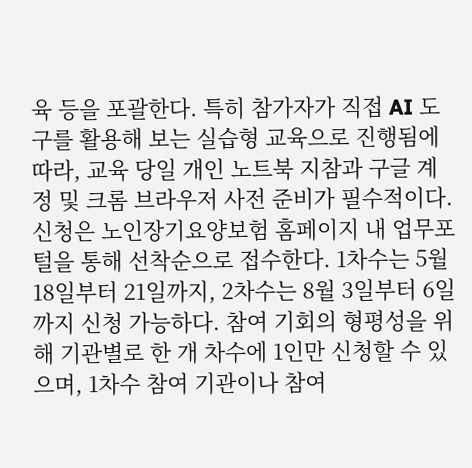육 등을 포괄한다. 특히 참가자가 직접 AI 도구를 활용해 보는 실습형 교육으로 진행됨에 따라, 교육 당일 개인 노트북 지참과 구글 계정 및 크롬 브라우저 사전 준비가 필수적이다.
신청은 노인장기요양보험 홈페이지 내 업무포털을 통해 선착순으로 접수한다. 1차수는 5월 18일부터 21일까지, 2차수는 8월 3일부터 6일까지 신청 가능하다. 참여 기회의 형평성을 위해 기관별로 한 개 차수에 1인만 신청할 수 있으며, 1차수 참여 기관이나 참여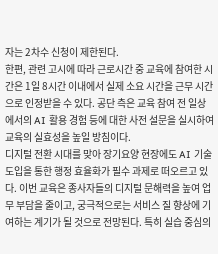자는 2차수 신청이 제한된다.
한편, 관련 고시에 따라 근로시간 중 교육에 참여한 시간은 1일 8시간 이내에서 실제 소요 시간을 근무 시간으로 인정받을 수 있다. 공단 측은 교육 참여 전 일상에서의 AI 활용 경험 등에 대한 사전 설문을 실시하여 교육의 실효성을 높일 방침이다.
디지털 전환 시대를 맞아 장기요양 현장에도 AI 기술 도입을 통한 행정 효율화가 필수 과제로 떠오르고 있다. 이번 교육은 종사자들의 디지털 문해력을 높여 업무 부담을 줄이고, 궁극적으로는 서비스 질 향상에 기여하는 계기가 될 것으로 전망된다. 특히 실습 중심의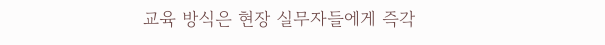교육 방식은 현장 실무자들에게 즉각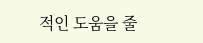적인 도움을 줄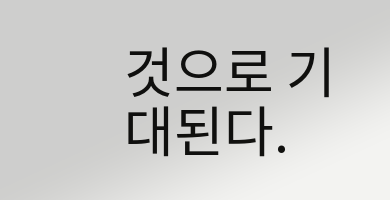것으로 기대된다.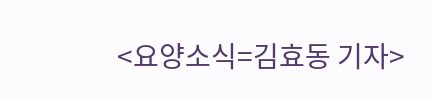<요양소식=김효동 기자>